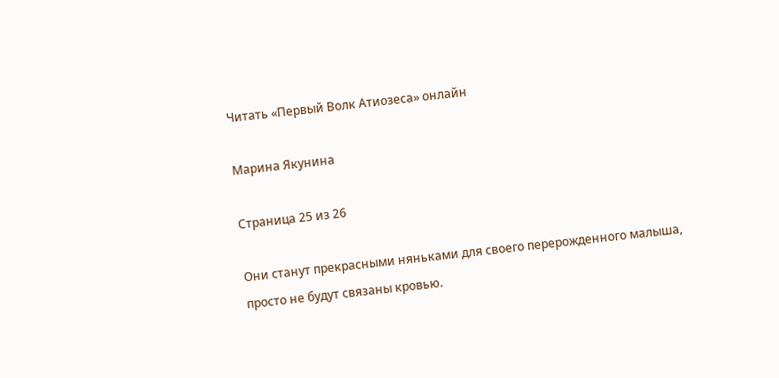Читать «Первый Волк Атиозеса» онлайн

Марина Якунина

Страница 25 из 26

Они станут прекрасными няньками для своего перерожденного малыша, просто не будут связаны кровью.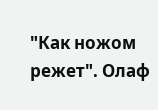"Как ножом режет". Олаф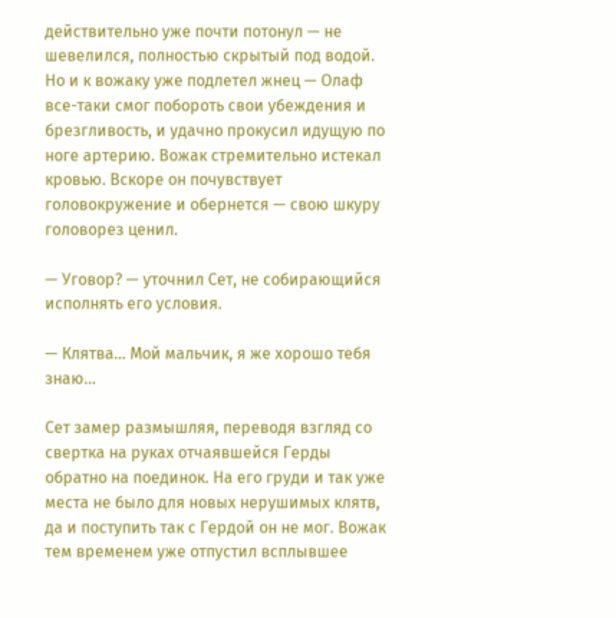действительно уже почти потонул — не шевелился, полностью скрытый под водой. Но и к вожаку уже подлетел жнец — Олаф все-таки смог побороть свои убеждения и брезгливость, и удачно прокусил идущую по ноге артерию. Вожак стремительно истекал кровью. Вскоре он почувствует головокружение и обернется — свою шкуру головорез ценил.

— Уговор? — уточнил Сет, не собирающийся исполнять его условия.

— Клятва… Мой мальчик, я же хорошо тебя знаю…

Сет замер размышляя, переводя взгляд со свертка на руках отчаявшейся Герды обратно на поединок. На его груди и так уже места не было для новых нерушимых клятв, да и поступить так с Гердой он не мог. Вожак тем временем уже отпустил всплывшее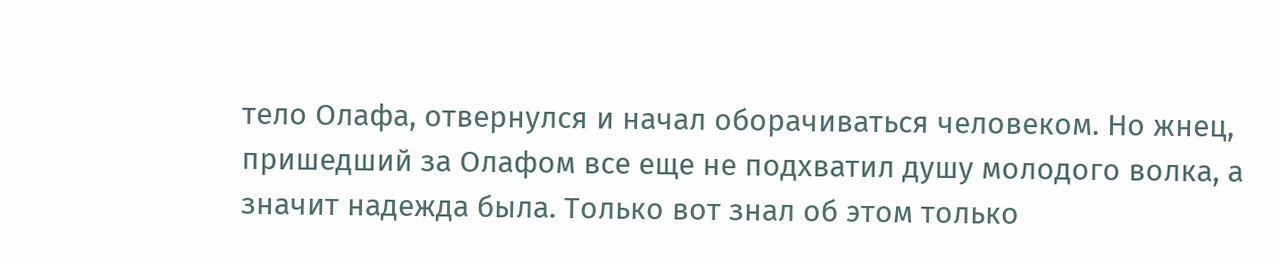тело Олафа, отвернулся и начал оборачиваться человеком. Но жнец, пришедший за Олафом все еще не подхватил душу молодого волка, а значит надежда была. Только вот знал об этом только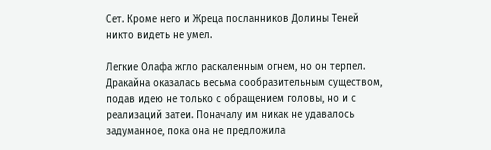Сет. Кроме него и Жреца посланников Долины Теней никто видеть не умел.

Легкие Олафа жгло раскаленным огнем, но он терпел. Дракайна оказалась весьма сообразительным существом, подав идею не только с обращением головы, но и с реализаций затеи. Поначалу им никак не удавалось задуманное, пока она не предложила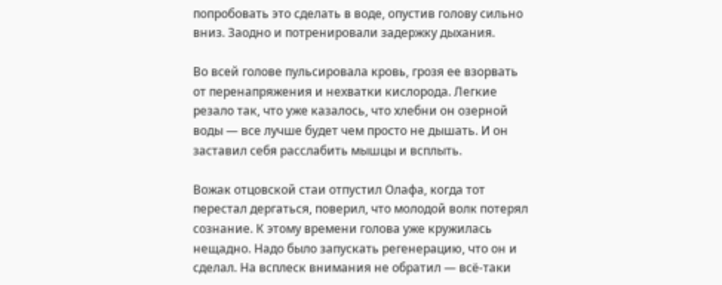попробовать это сделать в воде, опустив голову сильно вниз. Заодно и потренировали задержку дыхания.

Во всей голове пульсировала кровь, грозя ее взорвать от перенапряжения и нехватки кислорода. Легкие резало так, что уже казалось, что хлебни он озерной воды — все лучше будет чем просто не дышать. И он заставил себя расслабить мышцы и всплыть.

Вожак отцовской стаи отпустил Олафа, когда тот перестал дергаться, поверил, что молодой волк потерял сознание. К этому времени голова уже кружилась нещадно. Надо было запускать регенерацию, что он и сделал. На всплеск внимания не обратил — всё-таки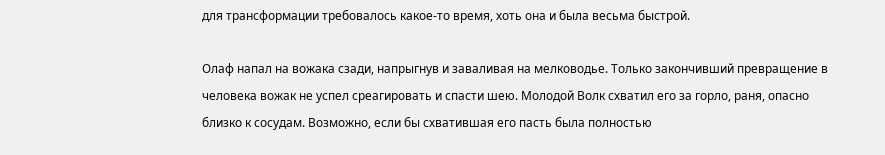для трансформации требовалось какое-то время, хоть она и была весьма быстрой.

Олаф напал на вожака сзади, напрыгнув и заваливая на мелководье. Только закончивший превращение в человека вожак не успел среагировать и спасти шею. Молодой Волк схватил его за горло, раня, опасно близко к сосудам. Возможно, если бы схватившая его пасть была полностью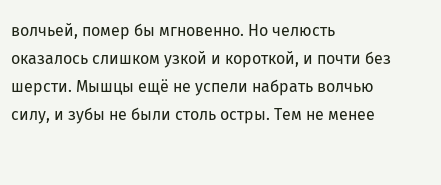волчьей, помер бы мгновенно. Но челюсть оказалось слишком узкой и короткой, и почти без шерсти. Мышцы ещё не успели набрать волчью силу, и зубы не были столь остры. Тем не менее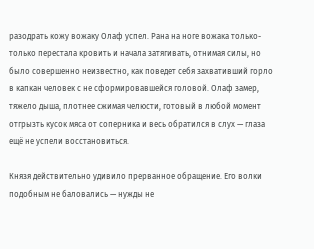разодрать кожу вожаку Олаф успел. Рана на ноге вожака только-только перестала кровить и начала затягивать, отнимая силы, но было совершенно неизвестно, как поведет себя захвативший горло в капкан человек с не сформировавшейся головой. Олаф замер, тяжело дыша, плотнее сжимая челюсти, готовый в любой момент отгрызть кусок мяса от соперника и весь обратился в слух — глаза ещё не успели восстановиться.

Князя действительно удивило прерванное обращение. Его волки подобным не баловались — нужды не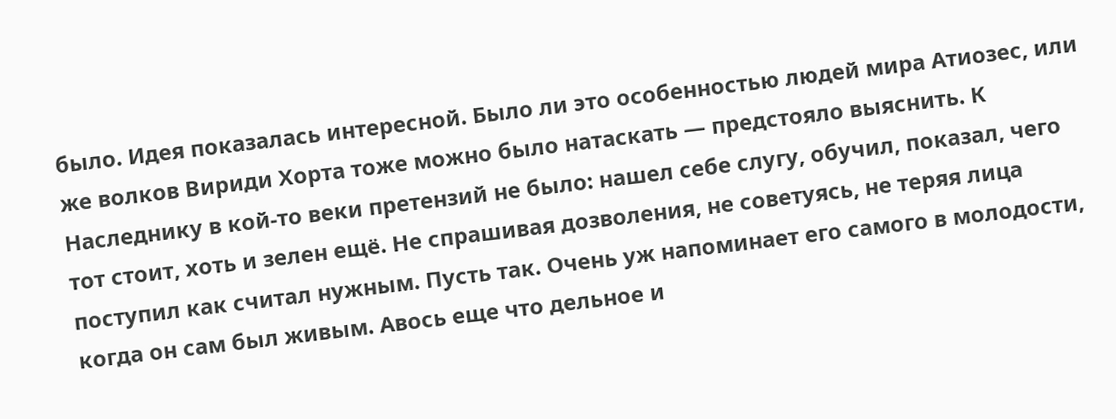было. Идея показалась интересной. Было ли это особенностью людей мира Атиозес, или же волков Вириди Хорта тоже можно было натаскать — предстояло выяснить. К Наследнику в кой-то веки претензий не было: нашел себе слугу, обучил, показал, чего тот стоит, хоть и зелен ещё. Не спрашивая дозволения, не советуясь, не теряя лица поступил как считал нужным. Пусть так. Очень уж напоминает его самого в молодости, когда он сам был живым. Авось еще что дельное и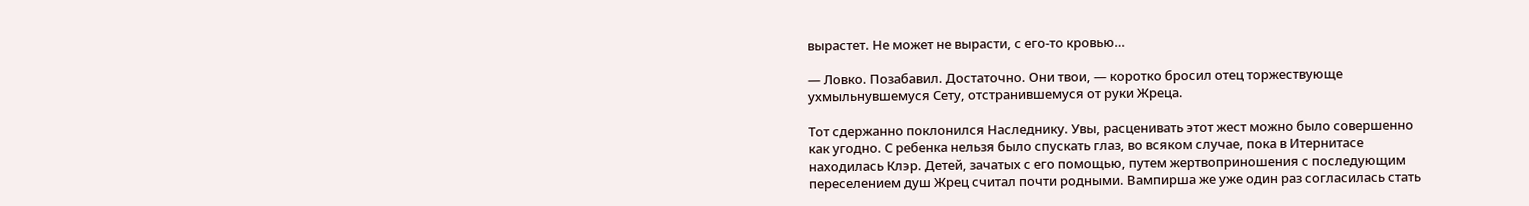вырастет. Не может не вырасти, с его-то кровью…

— Ловко. Позабавил. Достаточно. Они твои, — коротко бросил отец торжествующе ухмыльнувшемуся Сету, отстранившемуся от руки Жреца.

Тот сдержанно поклонился Наследнику. Увы, расценивать этот жест можно было совершенно как угодно. С ребенка нельзя было спускать глаз, во всяком случае, пока в Итернитасе находилась Клэр. Детей, зачатых с его помощью, путем жертвоприношения с последующим переселением душ Жрец считал почти родными. Вампирша же уже один раз согласилась стать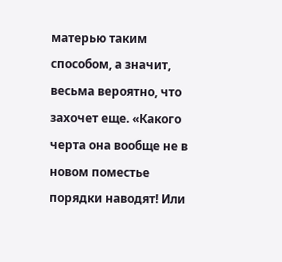матерью таким способом, а значит, весьма вероятно, что захочет еще. «Какого черта она вообще не в новом поместье порядки наводят! Или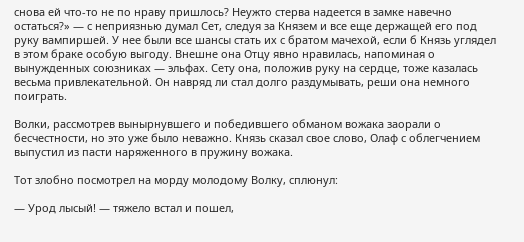снова ей что-то не по нраву пришлось? Неужто стерва надеется в замке навечно остаться?» — с неприязнью думал Сет, следуя за Князем и все еще держащей его под руку вампиршей. У нее были все шансы стать их с братом мачехой, если б Князь углядел в этом браке особую выгоду. Внешне она Отцу явно нравилась, напоминая о вынужденных союзниках — эльфах. Сету она, положив руку на сердце, тоже казалась весьма привлекательной. Он навряд ли стал долго раздумывать, реши она немного поиграть.

Волки, рассмотрев вынырнувшего и победившего обманом вожака заорали о бесчестности, но это уже было неважно. Князь сказал свое слово, Олаф с облегчением выпустил из пасти наряженного в пружину вожака.

Тот злобно посмотрел на морду молодому Волку, сплюнул:

— Урод лысый! — тяжело встал и пошел,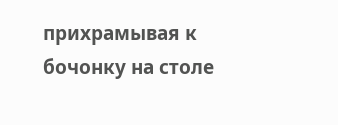прихрамывая к бочонку на столе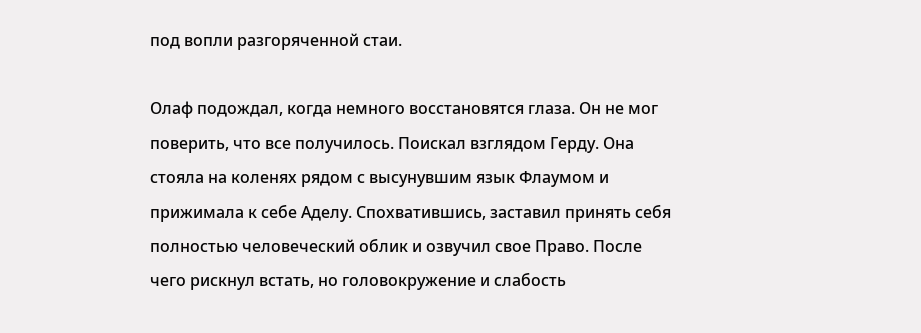под вопли разгоряченной стаи.

Олаф подождал, когда немного восстановятся глаза. Он не мог поверить, что все получилось. Поискал взглядом Герду. Она стояла на коленях рядом с высунувшим язык Флаумом и прижимала к себе Аделу. Спохватившись, заставил принять себя полностью человеческий облик и озвучил свое Право. После чего рискнул встать, но головокружение и слабость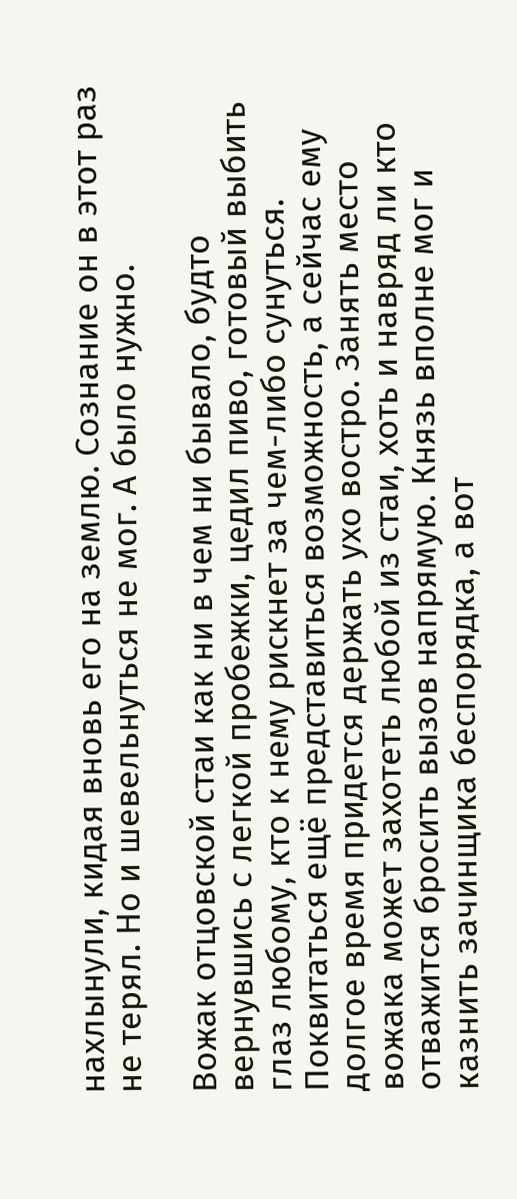нахлынули, кидая вновь его на землю. Сознание он в этот раз не терял. Но и шевельнуться не мог. А было нужно.

Вожак отцовской стаи как ни в чем ни бывало, будто вернувшись с легкой пробежки, цедил пиво, готовый выбить глаз любому, кто к нему рискнет за чем-либо сунуться. Поквитаться ещё представиться возможность, а сейчас ему долгое время придется держать ухо востро. Занять место вожака может захотеть любой из стаи, хоть и навряд ли кто отважится бросить вызов напрямую. Князь вполне мог и казнить зачинщика беспорядка, а вот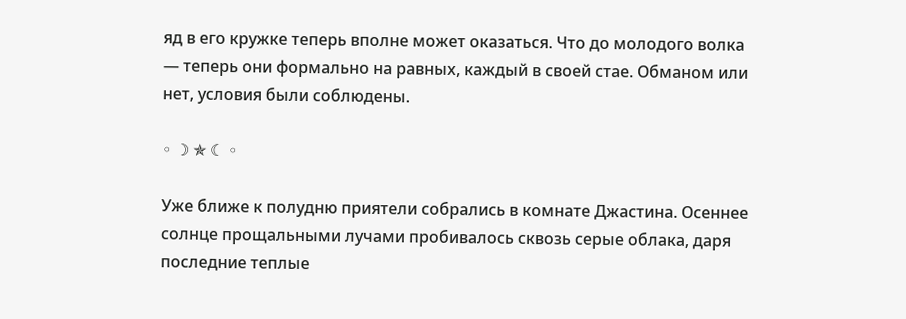яд в его кружке теперь вполне может оказаться. Что до молодого волка — теперь они формально на равных, каждый в своей стае. Обманом или нет, условия были соблюдены.

◦ ☽ ✯ ☾ ◦

Уже ближе к полудню приятели собрались в комнате Джастина. Осеннее солнце прощальными лучами пробивалось сквозь серые облака, даря последние теплые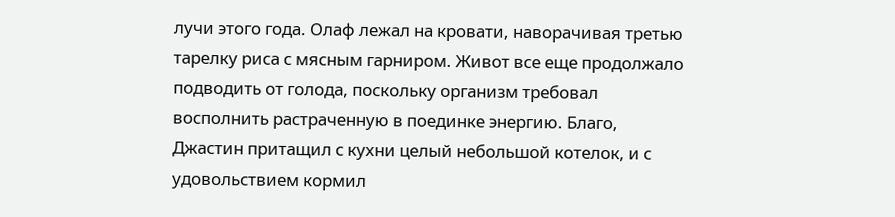лучи этого года. Олаф лежал на кровати, наворачивая третью тарелку риса с мясным гарниром. Живот все еще продолжало подводить от голода, поскольку организм требовал восполнить растраченную в поединке энергию. Благо, Джастин притащил с кухни целый небольшой котелок, и с удовольствием кормил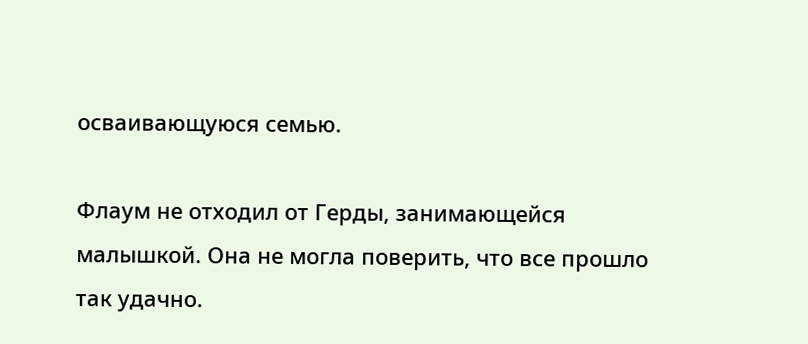осваивающуюся семью.

Флаум не отходил от Герды, занимающейся малышкой. Она не могла поверить, что все прошло так удачно.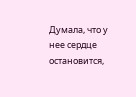Думала, что у нее сердце остановится,